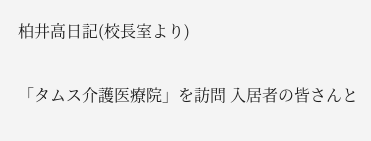柏井高日記(校長室より)

「タムス介護医療院」を訪問 入居者の皆さんと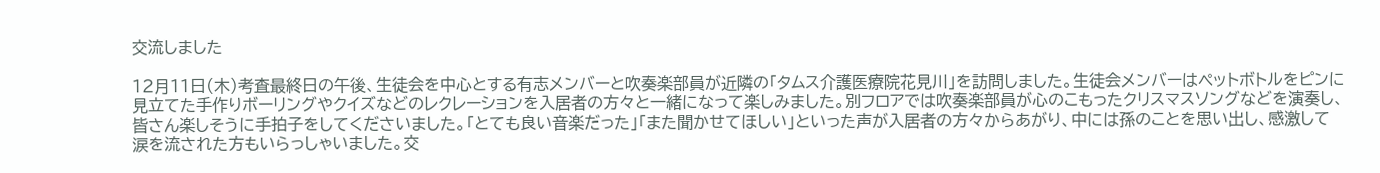交流しました

12月11日(木)考査最終日の午後、生徒会を中心とする有志メンバーと吹奏楽部員が近隣の「タムス介護医療院花見川」を訪問しました。生徒会メンバーはペットボトルをピンに見立てた手作りボーリングやクイズなどのレクレーションを入居者の方々と一緒になって楽しみました。別フロアでは吹奏楽部員が心のこもったクリスマスソングなどを演奏し、皆さん楽しそうに手拍子をしてくださいました。「とても良い音楽だった」「また聞かせてほしい」といった声が入居者の方々からあがり、中には孫のことを思い出し、感激して涙を流された方もいらっしゃいました。交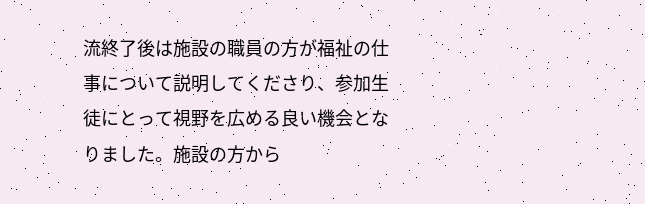流終了後は施設の職員の方が福祉の仕事について説明してくださり、参加生徒にとって視野を広める良い機会となりました。施設の方から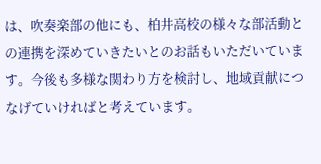は、吹奏楽部の他にも、柏井高校の様々な部活動との連携を深めていきたいとのお話もいただいています。今後も多様な関わり方を検討し、地域貢献につなげていければと考えています。